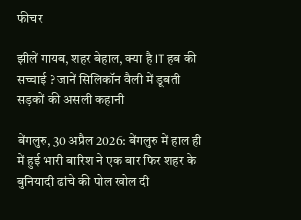फीचर

झीलें गायब, शहर बेहाल, क्या है IT हब की सच्चाई ? जानें सिलिकॉन वैली में डूबती सड़कों की असली कहानी

बेंगलुरु, 30 अप्रैल 2026: बेंगलुरु में हाल ही में हुई भारी बारिश ने एक बार फिर शहर के बुनियादी ढांचे की पोल खोल दी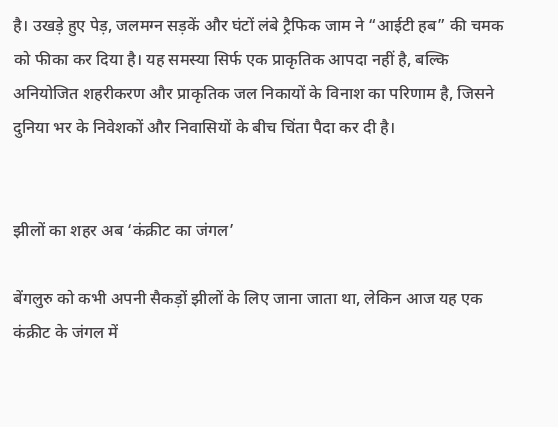है। उखड़े हुए पेड़, जलमग्न सड़कें और घंटों लंबे ट्रैफिक जाम ने “आईटी हब” की चमक को फीका कर दिया है। यह समस्या सिर्फ एक प्राकृतिक आपदा नहीं है, बल्कि अनियोजित शहरीकरण और प्राकृतिक जल निकायों के विनाश का परिणाम है, जिसने दुनिया भर के निवेशकों और निवासियों के बीच चिंता पैदा कर दी है।


झीलों का शहर अब ‘कंक्रीट का जंगल’

बेंगलुरु को कभी अपनी सैकड़ों झीलों के लिए जाना जाता था, लेकिन आज यह एक कंक्रीट के जंगल में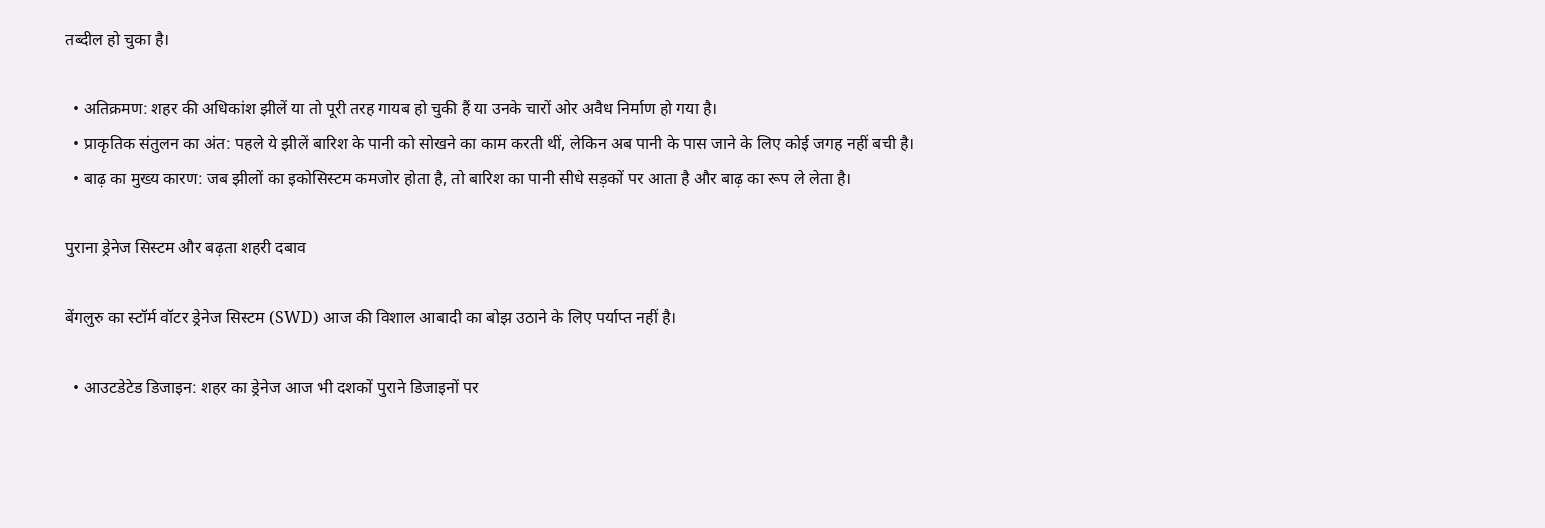तब्दील हो चुका है।

  • अतिक्रमण: शहर की अधिकांश झीलें या तो पूरी तरह गायब हो चुकी हैं या उनके चारों ओर अवैध निर्माण हो गया है।
  • प्राकृतिक संतुलन का अंत: पहले ये झीलें बारिश के पानी को सोखने का काम करती थीं, लेकिन अब पानी के पास जाने के लिए कोई जगह नहीं बची है।
  • बाढ़ का मुख्य कारण: जब झीलों का इकोसिस्टम कमजोर होता है, तो बारिश का पानी सीधे सड़कों पर आता है और बाढ़ का रूप ले लेता है।

पुराना ड्रेनेज सिस्टम और बढ़ता शहरी दबाव

बेंगलुरु का स्टॉर्म वॉटर ड्रेनेज सिस्टम (SWD) आज की विशाल आबादी का बोझ उठाने के लिए पर्याप्त नहीं है।

  • आउटडेटेड डिजाइन: शहर का ड्रेनेज आज भी दशकों पुराने डिजाइनों पर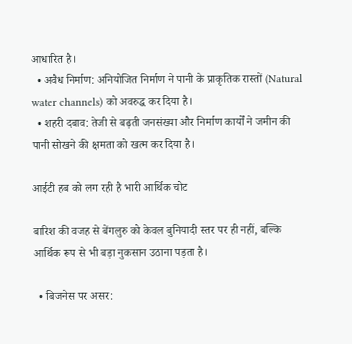आधारित है।
  • अवैध निर्माण: अनियोजित निर्माण ने पानी के प्राकृतिक रास्तों (Natural water channels) को अवरुद्ध कर दिया है।
  • शहरी दबाव: तेजी से बढ़ती जनसंख्या और निर्माण कार्यों ने जमीन की पानी सोखने की क्षमता को खत्म कर दिया है।

आईटी हब को लग रही है भारी आर्थिक चोट

बारिश की वजह से बेंगलुरु को केवल बुनियादी स्तर पर ही नहीं, बल्कि आर्थिक रूप से भी बड़ा नुकसान उठाना पड़ता है।

  • बिजनेस पर असर: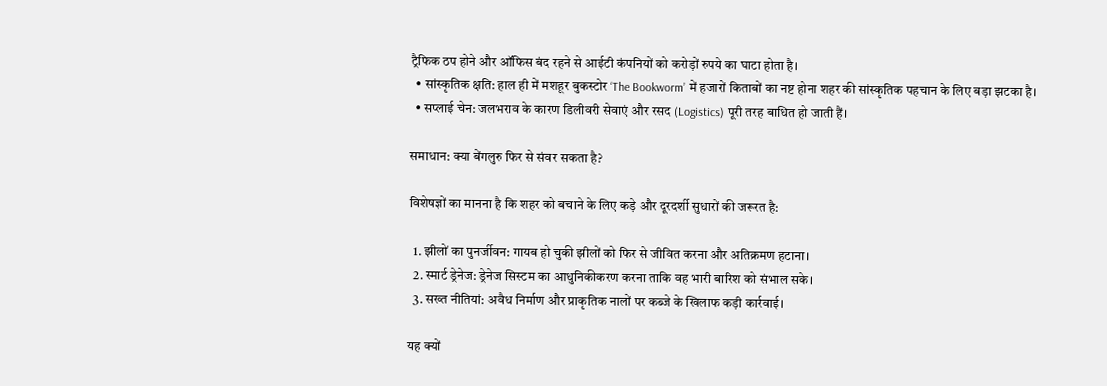ट्रैफिक ठप होने और ऑफिस बंद रहने से आईटी कंपनियों को करोड़ों रुपये का घाटा होता है।
  • सांस्कृतिक क्षति: हाल ही में मशहूर बुकस्टोर ‘The Bookworm’ में हजारों किताबों का नष्ट होना शहर की सांस्कृतिक पहचान के लिए बड़ा झटका है।
  • सप्लाई चेन: जलभराव के कारण डिलीवरी सेवाएं और रसद (Logistics) पूरी तरह बाधित हो जाती हैं।

समाधान: क्या बेंगलुरु फिर से संवर सकता है?

विशेषज्ञों का मानना है कि शहर को बचाने के लिए कड़े और दूरदर्शी सुधारों की जरूरत है:

  1. झीलों का पुनर्जीवन: गायब हो चुकी झीलों को फिर से जीवित करना और अतिक्रमण हटाना।
  2. स्मार्ट ड्रेनेज: ड्रेनेज सिस्टम का आधुनिकीकरण करना ताकि वह भारी बारिश को संभाल सके।
  3. सख्त नीतियां: अवैध निर्माण और प्राकृतिक नालों पर कब्जे के खिलाफ कड़ी कार्रवाई।

यह क्यों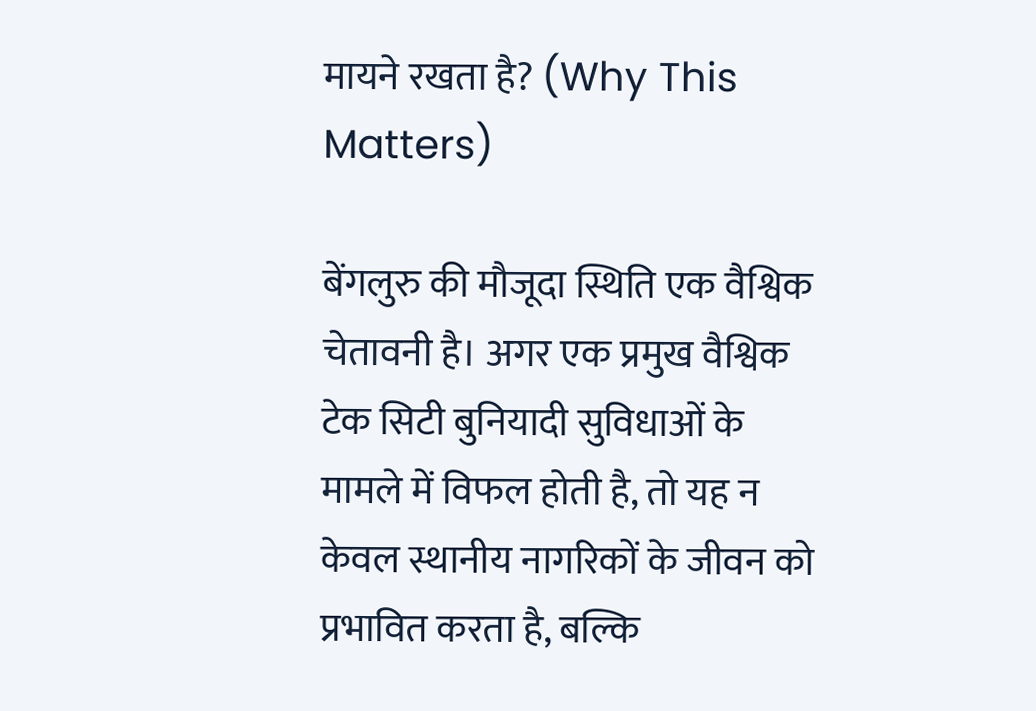मायने रखता है? (Why This Matters)

बेंगलुरु की मौजूदा स्थिति एक वैश्विक चेतावनी है। अगर एक प्रमुख वैश्विक टेक सिटी बुनियादी सुविधाओं के मामले में विफल होती है, तो यह न केवल स्थानीय नागरिकों के जीवन को प्रभावित करता है, बल्कि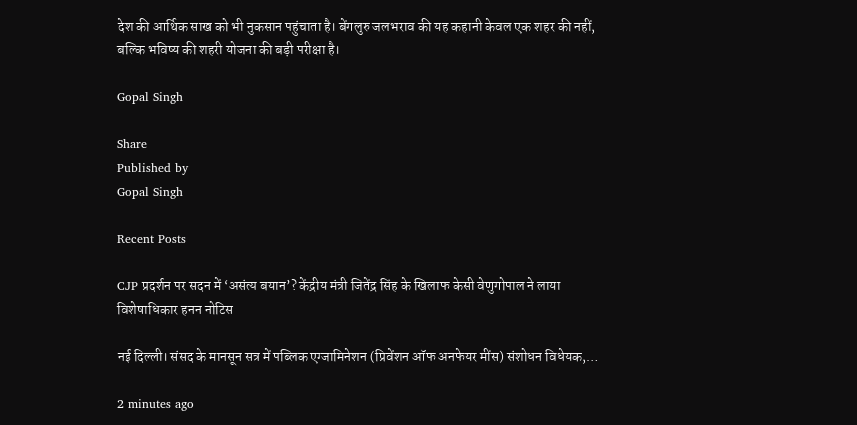देश की आर्थिक साख को भी नुकसान पहुंचाता है। बेंगलुरु जलभराव की यह कहानी केवल एक शहर की नहीं, बल्कि भविष्य की शहरी योजना की बड़ी परीक्षा है।

Gopal Singh

Share
Published by
Gopal Singh

Recent Posts

CJP प्रदर्शन पर सदन में ‘असंत्य बयान’? केंद्रीय मंत्री जितेंद्र सिंह के खिलाफ केसी वेणुगोपाल ने लाया विशेषाधिकार हनन नोटिस

नई दिल्ली। संसद के मानसून सत्र में पब्लिक एग्जामिनेशन (प्रिवेंशन ऑफ अनफेयर मींस) संशोधन विधेयक,…

2 minutes ago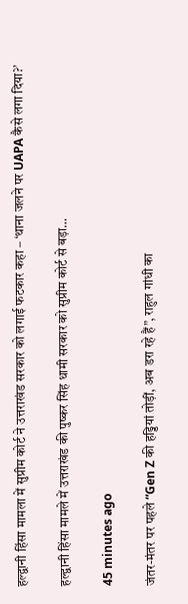हल्द्वानी हिंसा मामला में सुप्रीम कोर्ट ने उत्तराखंड सरकार को लगाई फटकार कहा – ‘थाना जलने पर UAPA कैसे लगा दिया?’

हल्द्वानी हिंसा मामले में उत्तराखंड की पुष्कर सिंह धामी सरकार को सुप्रीम कोर्ट से बड़ा…

45 minutes ago

जंतर-मंतर पर पहले “Gen Z की हड्डियां तोड़ीं, अब डरा रहे हैं”, राहुल गांधी का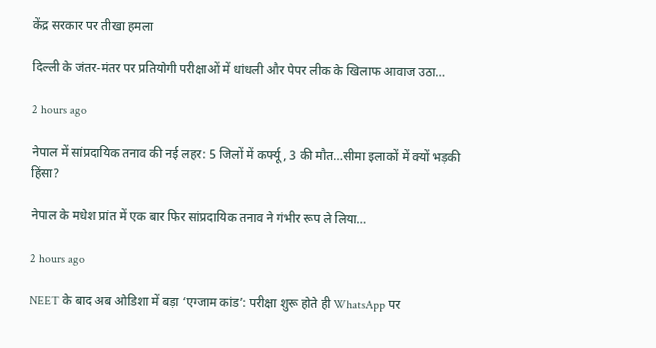केंद्र सरकार पर तीखा हमला

दिल्ली के जंतर-मंतर पर प्रतियोगी परीक्षाओं में धांधली और पेपर लीक के खिलाफ आवाज उठा…

2 hours ago

नेपाल में सांप्रदायिक तनाव की नई लहर: 5 जिलों में कर्फ्यू, 3 की मौत…सीमा इलाकों में क्यों भड़की हिंसा?

नेपाल के मधेश प्रांत में एक बार फिर सांप्रदायिक तनाव ने गंभीर रूप ले लिया…

2 hours ago

NEET के बाद अब ओडिशा में बड़ा ‘एग्जाम कांड’: परीक्षा शुरू होते ही WhatsApp पर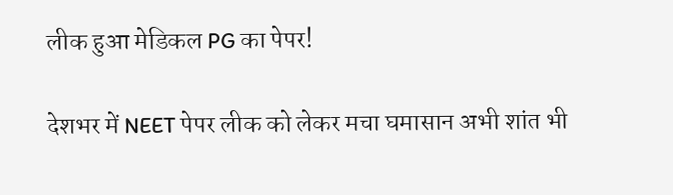लीक हुआ मेडिकल PG का पेपर!

देशभर में NEET पेपर लीक को लेकर मचा घमासान अभी शांत भी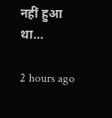नहीं हुआ था…

2 hours ago